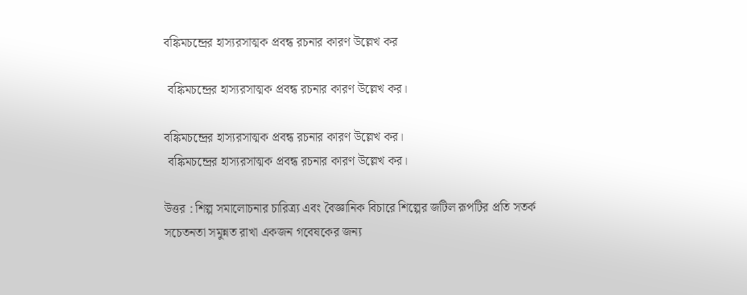বঙ্কিমচন্দ্রের হাস্যরসাত্মক প্রবন্ধ রচনার কারণ উল্লেখ কর

 বঙ্কিমচন্দ্রের হাস্যরসাত্মক প্রবন্ধ রচনার কারণ উল্লেখ কর।

বঙ্কিমচন্দ্রের হাস্যরসাত্মক প্রবন্ধ রচনার কারণ উল্লেখ কর।
 বঙ্কিমচন্দ্রের হাস্যরসাত্মক প্রবন্ধ রচনার কারণ উল্লেখ কর।

উত্তর : শিল্প সমালোচনার চারিত্র্য এবং বৈজ্ঞানিক বিচারে শিল্পের জটিল রূপটির প্রতি সতর্ক সচেতনতা সমুন্নত রাখা একজন গবেষকের জন্য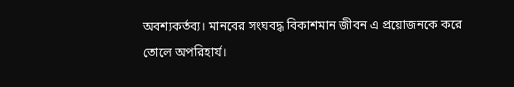অবশ্যকর্তব্য। মানবের সংঘবদ্ধ বিকাশমান জীবন এ প্রয়োজনকে করে তোলে অপরিহার্য।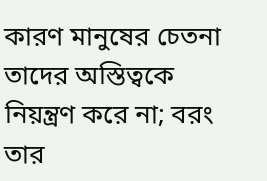কারণ মানুষের চেতনা তাদের অস্তিত্বকে নিয়ন্ত্রণ করে না; বরং তার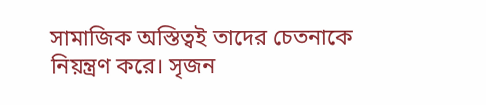সামাজিক অস্তিত্বই তাদের চেতনাকে নিয়ন্ত্রণ করে। সৃজন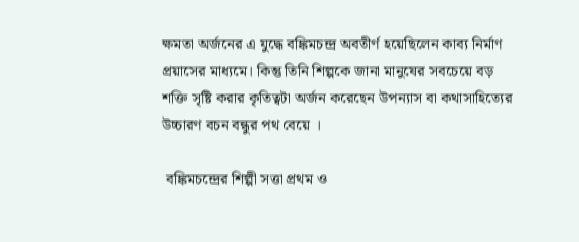ক্ষমতা অর্জনের এ যুদ্ধে বঙ্কিমচন্দ্র অবতীর্ণ হয়েছিলেন কাব্য নির্মাণ প্রয়াসের মাধ্যমে। কিন্তু তিনি শিল্পকে জানা মানুষের সবচেয়ে বড় শক্তি সৃষ্টি করার কৃতিত্বটা অর্জন করেছেন উপন্যাস বা কথাসাহিত্যের উচ্চারণ বচন বন্ধুর পথ বেয়ে ।

 বঙ্কিমচন্দ্রের শিল্পী সত্তা প্রথম ও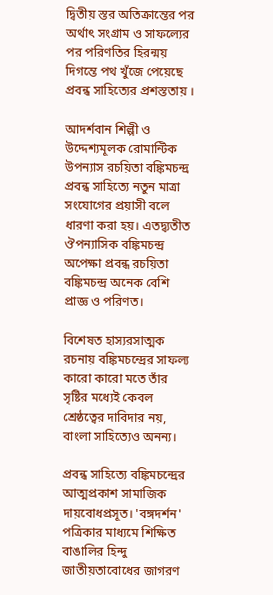দ্বিতীয় স্তর অতিক্রান্তের পর অর্থাৎ সংগ্রাম ও সাফল্যের পর পরিণতির হিরন্ময় দিগন্তে পথ খুঁজে পেয়েছে প্রবন্ধ সাহিত্যের প্রশস্ততায় ।

আদর্শবান শিল্পী ও উদ্দেশ্যমূলক রোমান্টিক উপন্যাস রচয়িতা বঙ্কিমচন্দ্র প্রবন্ধ সাহিত্যে নতুন মাত্রা সংযোগের প্রয়াসী বলে ধারণা করা হয়। এতদ্ব্যতীত ঔপন্যাসিক বঙ্কিমচন্দ্র অপেক্ষা প্রবন্ধ রচয়িতা বঙ্কিমচন্দ্র অনেক বেশি প্রাজ্ঞ ও পরিণত।

বিশেষত হাস্যরসাত্মক রচনায় বঙ্কিমচন্দ্রের সাফল্য কারো কারো মতে তাঁর সৃষ্টির মধ্যেই কেবল শ্রেষ্ঠত্বের দাবিদার নয়, বাংলা সাহিত্যেও অনন্য।

প্রবন্ধ সাহিত্যে বঙ্কিমচন্দ্রের আত্মপ্রকাশ সামাজিক দায়বোধপ্রসূত। 'বঙ্গদর্শন' পত্রিকার মাধ্যমে শিক্ষিত বাঙালির হিন্দু জাতীয়তাবোধের জাগরণ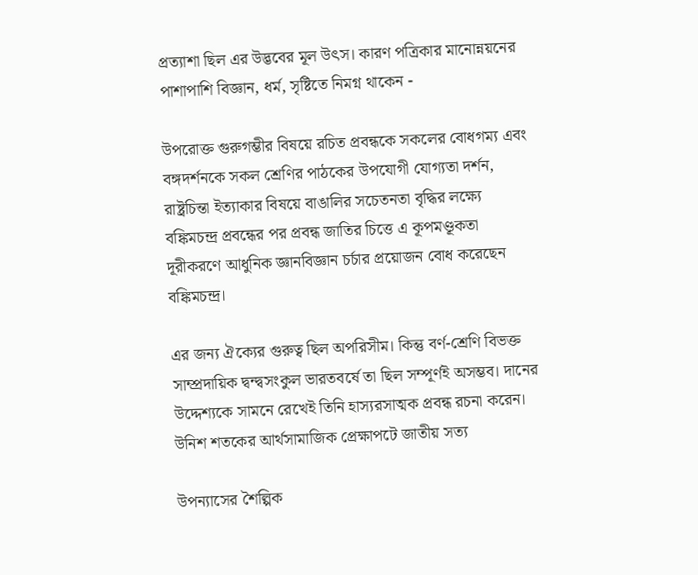প্রত্যাশা ছিল এর উদ্ভবের মূল উৎস। কারণ পত্রিকার মানোন্নয়নের পাশাপাশি বিজ্ঞান, ধর্ম, সৃষ্টিতে নিমগ্ন থাকেন -

উপরোক্ত গুরুগম্ভীর বিষয়ে রচিত প্রবন্ধকে সকলের বোধগম্য এবং বঙ্গদর্শনকে সকল শ্রেণির পাঠকের উপযোগী যোগ্যতা দর্শন, রাষ্ট্রচিন্তা ইত্যাকার বিষয়ে বাঙালির সচেতনতা বৃদ্ধির লক্ষ্যে বঙ্কিমচন্দ্র প্রবন্ধের পর প্রবন্ধ জাতির চিত্তে এ কূপমণ্ডূকতা দূরীকরণে আধুনিক জ্ঞানবিজ্ঞান চর্চার প্রয়োজন বোধ করেছেন বঙ্কিমচন্দ্র।

এর জন্য ঐক্যের গুরুত্ব ছিল অপরিসীম। কিন্তু বর্ণ-শ্রেণি বিভক্ত সাম্প্রদায়িক দ্বন্দ্বসংকুল ভারতবর্ষে তা ছিল সম্পূর্ণই অসম্ভব। দানের উদ্দেশ্যকে সামনে রেখেই তিনি হাস্যরসাত্মক প্রবন্ধ রচনা করেন। উনিশ শতকের আর্থসামাজিক প্রেক্ষাপটে জাতীয় সত্য

উপন্যাসের শৈল্পিক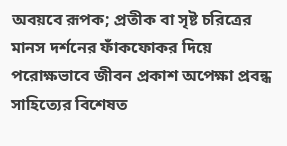অবয়বে রূপক; প্রতীক বা সৃষ্ট চরিত্রের মানস দর্শনের ফাঁকফোকর দিয়ে পরোক্ষভাবে জীবন প্রকাশ অপেক্ষা প্রবন্ধ সাহিত্যের বিশেষত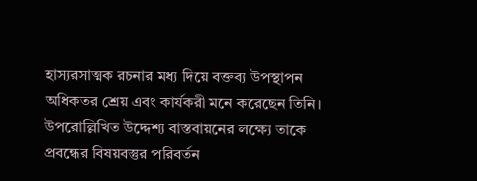হাস্যরসাত্মক রচনার মধ্য দিয়ে বক্তব্য উপস্থাপন অধিকতর শ্রেয় এবং কার্যকরী মনে করেছেন তিনি। উপরোল্লিখিত উদ্দেশ্য বাস্তবায়নের লক্ষ্যে তাকে প্রবন্ধের বিষয়বস্তুর পরিবর্তন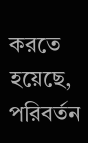করতে হয়েছে, পরিবর্তন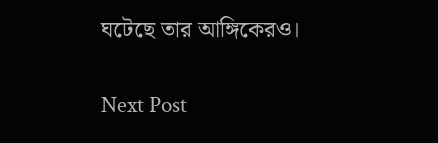ঘটেছে তার আঙ্গিকেরও।

Next Post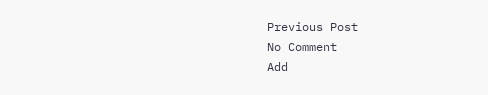Previous Post
No Comment
Add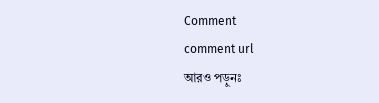Comment
comment url
আরও পড়ুনঃ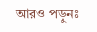আরও পড়ুনঃ